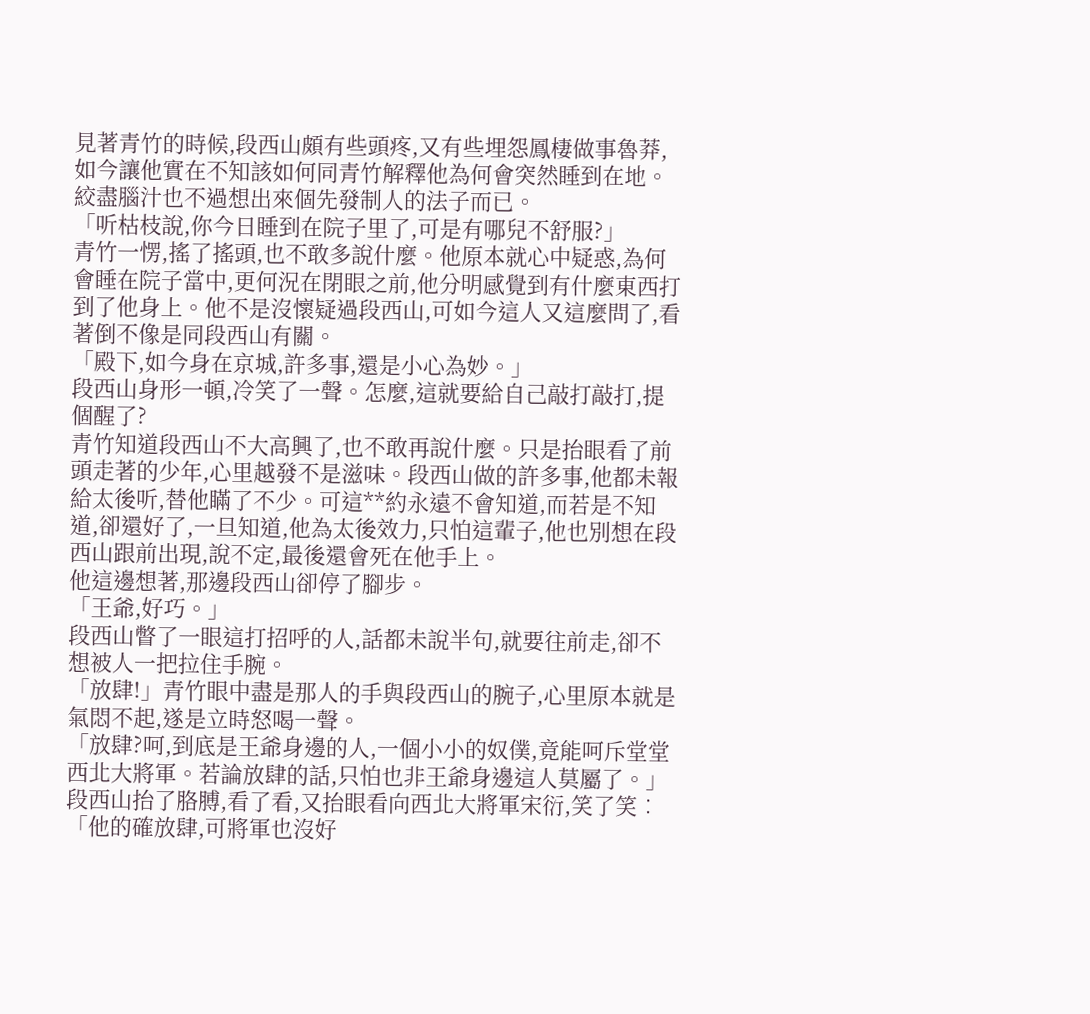見著青竹的時候,段西山頗有些頭疼,又有些埋怨鳳棲做事魯莽,如今讓他實在不知該如何同青竹解釋他為何會突然睡到在地。絞盡腦汁也不過想出來個先發制人的法子而已。
「听枯枝說,你今日睡到在院子里了,可是有哪兒不舒服?」
青竹一愣,搖了搖頭,也不敢多說什麼。他原本就心中疑惑,為何會睡在院子當中,更何況在閉眼之前,他分明感覺到有什麼東西打到了他身上。他不是沒懷疑過段西山,可如今這人又這麼問了,看著倒不像是同段西山有關。
「殿下,如今身在京城,許多事,還是小心為妙。」
段西山身形一頓,冷笑了一聲。怎麼,這就要給自己敲打敲打,提個醒了?
青竹知道段西山不大高興了,也不敢再說什麼。只是抬眼看了前頭走著的少年,心里越發不是滋味。段西山做的許多事,他都未報給太後听,替他瞞了不少。可這**約永遠不會知道,而若是不知道,卻還好了,一旦知道,他為太後效力,只怕這輩子,他也別想在段西山跟前出現,說不定,最後還會死在他手上。
他這邊想著,那邊段西山卻停了腳步。
「王爺,好巧。」
段西山瞥了一眼這打招呼的人,話都未說半句,就要往前走,卻不想被人一把拉住手腕。
「放肆!」青竹眼中盡是那人的手與段西山的腕子,心里原本就是氣悶不起,遂是立時怒喝一聲。
「放肆?呵,到底是王爺身邊的人,一個小小的奴僕,竟能呵斥堂堂西北大將軍。若論放肆的話,只怕也非王爺身邊這人莫屬了。」
段西山抬了胳膊,看了看,又抬眼看向西北大將軍宋衍,笑了笑︰「他的確放肆,可將軍也沒好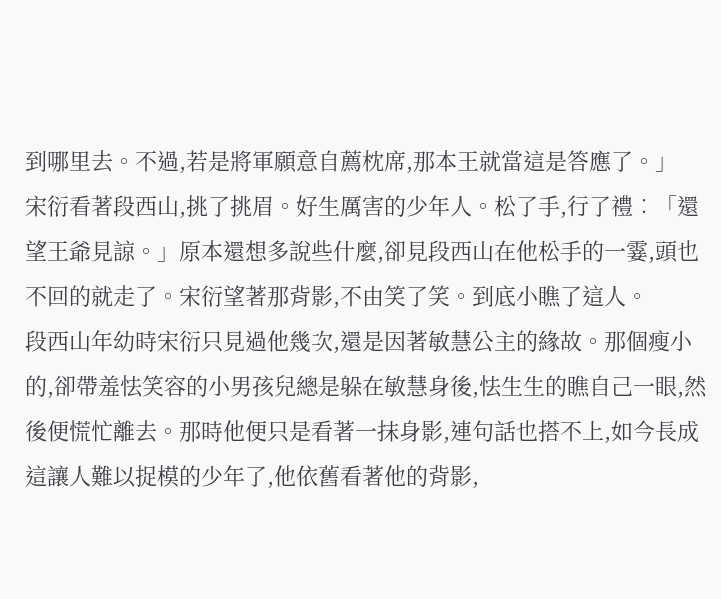到哪里去。不過,若是將軍願意自薦枕席,那本王就當這是答應了。」
宋衍看著段西山,挑了挑眉。好生厲害的少年人。松了手,行了禮︰「還望王爺見諒。」原本還想多說些什麼,卻見段西山在他松手的一霎,頭也不回的就走了。宋衍望著那背影,不由笑了笑。到底小瞧了這人。
段西山年幼時宋衍只見過他幾次,還是因著敏慧公主的緣故。那個瘦小的,卻帶羞怯笑容的小男孩兒總是躲在敏慧身後,怯生生的瞧自己一眼,然後便慌忙離去。那時他便只是看著一抹身影,連句話也搭不上,如今長成這讓人難以捉模的少年了,他依舊看著他的背影,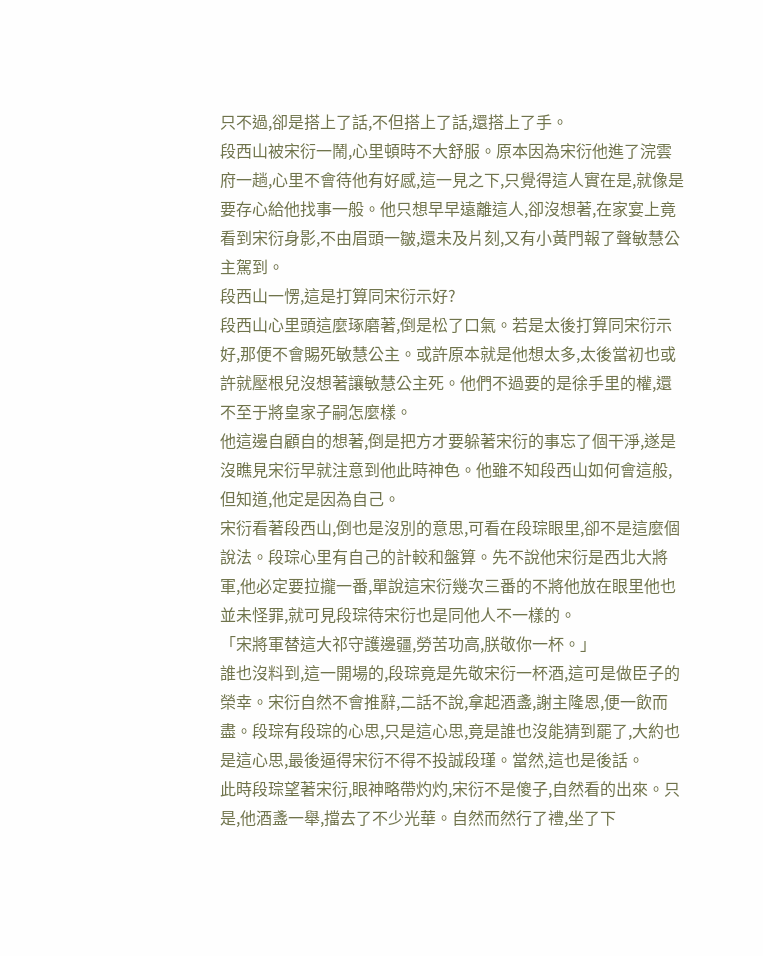只不過,卻是搭上了話,不但搭上了話,還搭上了手。
段西山被宋衍一鬧,心里頓時不大舒服。原本因為宋衍他進了浣雲府一趟,心里不會待他有好感,這一見之下,只覺得這人實在是,就像是要存心給他找事一般。他只想早早遠離這人,卻沒想著,在家宴上竟看到宋衍身影,不由眉頭一皺,還未及片刻,又有小黃門報了聲敏慧公主駕到。
段西山一愣,這是打算同宋衍示好?
段西山心里頭這麼琢磨著,倒是松了口氣。若是太後打算同宋衍示好,那便不會賜死敏慧公主。或許原本就是他想太多,太後當初也或許就壓根兒沒想著讓敏慧公主死。他們不過要的是徐手里的權,還不至于將皇家子嗣怎麼樣。
他這邊自顧自的想著,倒是把方才要躲著宋衍的事忘了個干淨,遂是沒瞧見宋衍早就注意到他此時神色。他雖不知段西山如何會這般,但知道,他定是因為自己。
宋衍看著段西山,倒也是沒別的意思,可看在段琮眼里,卻不是這麼個說法。段琮心里有自己的計較和盤算。先不說他宋衍是西北大將軍,他必定要拉攏一番,單說這宋衍幾次三番的不將他放在眼里他也並未怪罪,就可見段琮待宋衍也是同他人不一樣的。
「宋將軍替這大祁守護邊疆,勞苦功高,朕敬你一杯。」
誰也沒料到,這一開場的,段琮竟是先敬宋衍一杯酒,這可是做臣子的榮幸。宋衍自然不會推辭,二話不說,拿起酒盞,謝主隆恩,便一飲而盡。段琮有段琮的心思,只是這心思,竟是誰也沒能猜到罷了,大約也是這心思,最後逼得宋衍不得不投誠段瑾。當然,這也是後話。
此時段琮望著宋衍,眼神略帶灼灼,宋衍不是傻子,自然看的出來。只是,他酒盞一舉,擋去了不少光華。自然而然行了禮,坐了下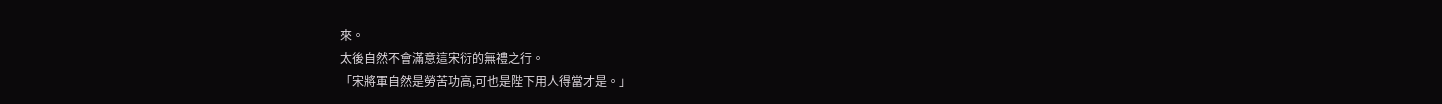來。
太後自然不會滿意這宋衍的無禮之行。
「宋將軍自然是勞苦功高,可也是陛下用人得當才是。」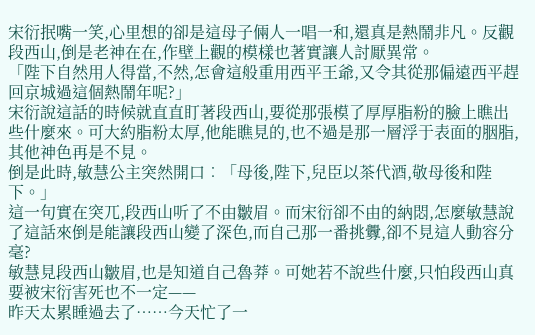宋衍抿嘴一笑,心里想的卻是這母子倆人一唱一和,還真是熱鬧非凡。反觀段西山,倒是老神在在,作壁上觀的模樣也著實讓人討厭異常。
「陛下自然用人得當,不然,怎會這般重用西平王爺,又令其從那偏遠西平趕回京城過這個熱鬧年呢?」
宋衍說這話的時候就直直盯著段西山,要從那張模了厚厚脂粉的臉上瞧出些什麼來。可大約脂粉太厚,他能瞧見的,也不過是那一層浮于表面的胭脂,其他神色再是不見。
倒是此時,敏慧公主突然開口︰「母後,陛下,兒臣以茶代酒,敬母後和陛下。」
這一句實在突兀,段西山听了不由皺眉。而宋衍卻不由的納悶,怎麼敏慧說了這話來倒是能讓段西山變了深色,而自己那一番挑釁,卻不見這人動容分毫?
敏慧見段西山皺眉,也是知道自己魯莽。可她若不說些什麼,只怕段西山真要被宋衍害死也不一定——
昨天太累睡過去了……今天忙了一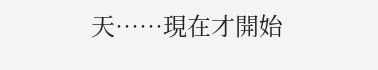天……現在才開始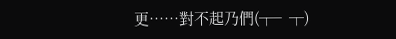更……對不起乃們(┬╴┬)